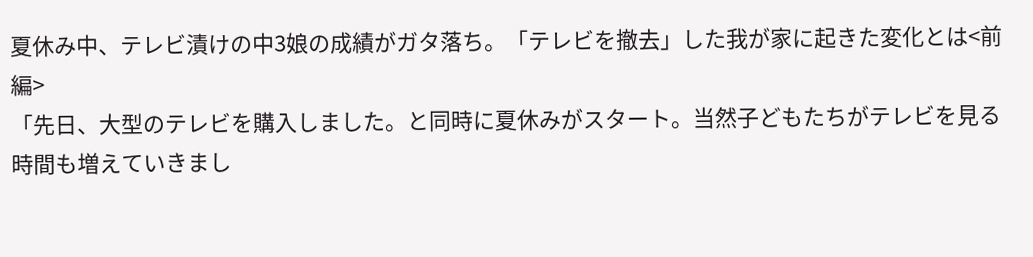夏休み中、テレビ漬けの中3娘の成績がガタ落ち。「テレビを撤去」した我が家に起きた変化とは<前編>
「先日、大型のテレビを購入しました。と同時に夏休みがスタート。当然子どもたちがテレビを見る時間も増えていきまし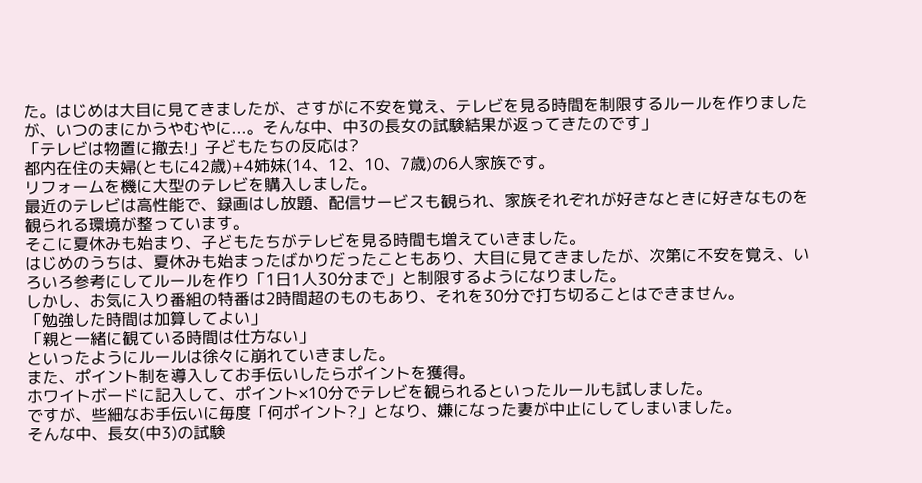た。はじめは大目に見てきましたが、さすがに不安を覚え、テレビを見る時間を制限するルールを作りましたが、いつのまにかうやむやに...。そんな中、中3の長女の試験結果が返ってきたのです」
「テレビは物置に撤去!」子どもたちの反応は?
都内在住の夫婦(ともに42歳)+4姉妹(14、12、10、7歳)の6人家族です。
リフォームを機に大型のテレビを購入しました。
最近のテレビは高性能で、録画はし放題、配信サービスも観られ、家族それぞれが好きなときに好きなものを観られる環境が整っています。
そこに夏休みも始まり、子どもたちがテレビを見る時間も増えていきました。
はじめのうちは、夏休みも始まったばかりだったこともあり、大目に見てきましたが、次第に不安を覚え、いろいろ参考にしてルールを作り「1日1人30分まで」と制限するようになりました。
しかし、お気に入り番組の特番は2時間超のものもあり、それを30分で打ち切ることはできません。
「勉強した時間は加算してよい」
「親と一緒に観ている時間は仕方ない」
といったようにルールは徐々に崩れていきました。
また、ポイント制を導入してお手伝いしたらポイントを獲得。
ホワイトボードに記入して、ポイント×10分でテレビを観られるといったルールも試しました。
ですが、些細なお手伝いに毎度「何ポイント?」となり、嫌になった妻が中止にしてしまいました。
そんな中、長女(中3)の試験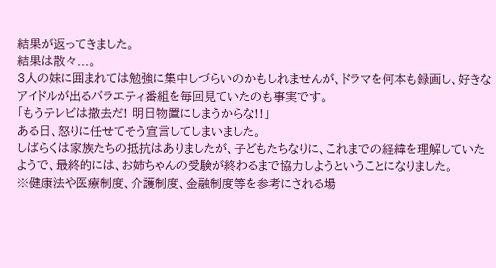結果が返ってきました。
結果は散々...。
3人の妹に囲まれては勉強に集中しづらいのかもしれませんが、ドラマを何本も録画し、好きなアイドルが出るバラエティ番組を毎回見ていたのも事実です。
「もうテレビは撤去だ! 明日物置にしまうからな!!」
ある日、怒りに任せてそう宣言してしまいました。
しばらくは家族たちの抵抗はありましたが、子どもたちなりに、これまでの経緯を理解していたようで、最終的には、お姉ちゃんの受験が終わるまで協力しようということになりました。
※健康法や医療制度、介護制度、金融制度等を参考にされる場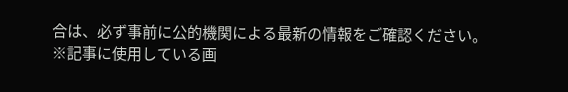合は、必ず事前に公的機関による最新の情報をご確認ください。
※記事に使用している画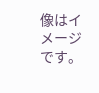像はイメージです。